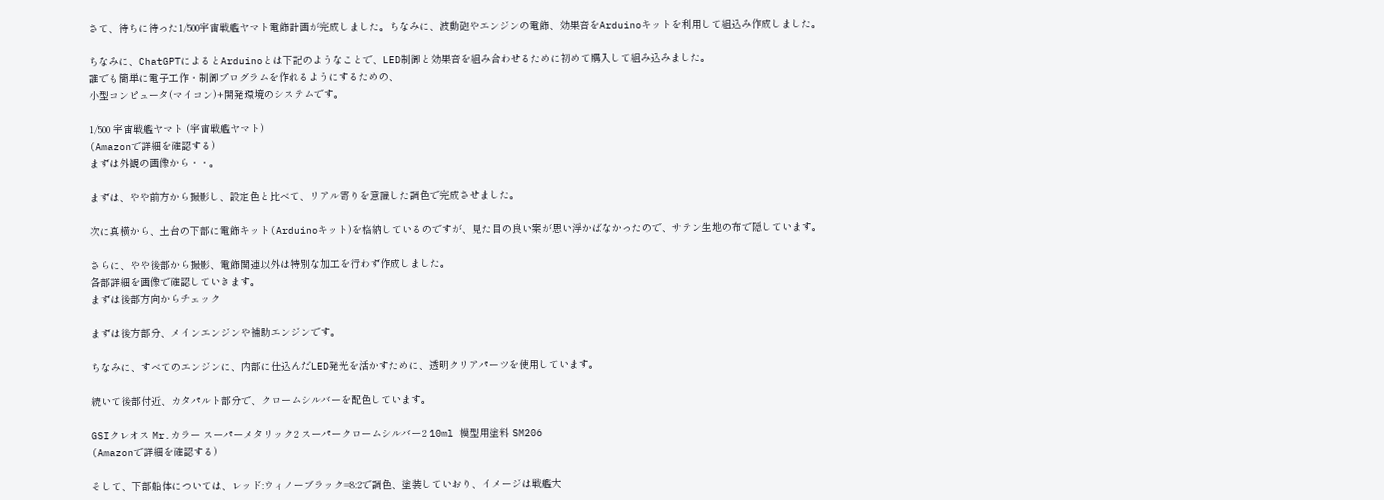さて、待ちに待った1/500宇宙戦艦ヤマト電飾計画が完成しました。ちなみに、波動砲やエンジンの電飾、効果音をArduinoキットを利用して組込み作成しました。

ちなみに、ChatGPTによるとArduinoとは下記のようなことで、LED制御と効果音を組み合わせるために初めて購入して組み込みました。
誰でも簡単に電子工作・制御プログラムを作れるようにするための、
小型コンピュータ(マイコン)+開発環境のシステムです。

1/500 宇宙戦艦ヤマト (宇宙戦艦ヤマト)
(Amazonで詳細を確認する)
まずは外観の画像から・・。

まずは、やや前方から撮影し、設定色と比べて、リアル寄りを意識した調色で完成させました。

次に真横から、土台の下部に電飾キット(Arduinoキット)を格納しているのですが、見た目の良い案が思い浮かばなかったので、サテン生地の布で隠しています。

さらに、やや後部から撮影、電飾関連以外は特別な加工を行わず作成しました。
各部詳細を画像で確認していきます。
まずは後部方向からチェック

まずは後方部分、メインエンジンや補助エンジンです。

ちなみに、すべてのエンジンに、内部に仕込んだLED発光を活かすために、透明クリアパーツを使用しています。

続いて後部付近、カタパルト部分で、クロームシルバーを配色しています。

GSIクレオス Mr.カラー スーパーメタリック2 スーパークロームシルバー2 10ml 模型用塗料 SM206
(Amazonで詳細を確認する)

そして、下部船体については、レッド:ウィノーブラック=8:2で調色、塗装していおり、イメージは戦艦大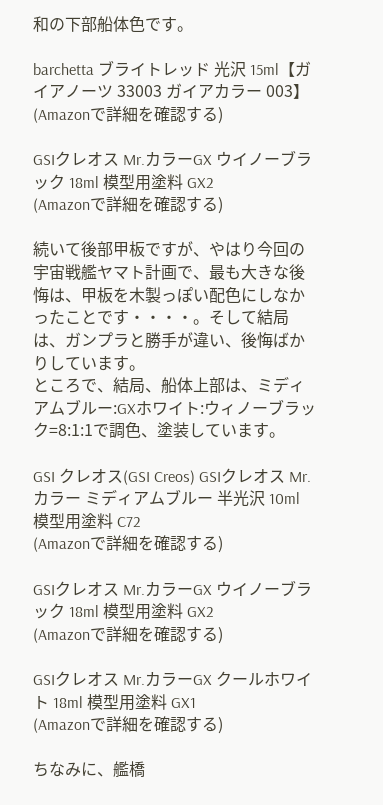和の下部船体色です。

barchetta ブライトレッド 光沢 15ml【ガイアノーツ 33003 ガイアカラー 003】
(Amazonで詳細を確認する)

GSIクレオス Mr.カラーGX ウイノーブラック 18ml 模型用塗料 GX2
(Amazonで詳細を確認する)

続いて後部甲板ですが、やはり今回の宇宙戦艦ヤマト計画で、最も大きな後悔は、甲板を木製っぽい配色にしなかったことです・・・・。そして結局は、ガンプラと勝手が違い、後悔ばかりしています。
ところで、結局、船体上部は、ミディアムブルー:GXホワイト:ウィノーブラック=8:1:1で調色、塗装しています。

GSI クレオス(GSI Creos) GSIクレオス Mr.カラー ミディアムブルー 半光沢 10ml 模型用塗料 C72
(Amazonで詳細を確認する)

GSIクレオス Mr.カラーGX ウイノーブラック 18ml 模型用塗料 GX2
(Amazonで詳細を確認する)

GSIクレオス Mr.カラーGX クールホワイト 18ml 模型用塗料 GX1
(Amazonで詳細を確認する)

ちなみに、艦橋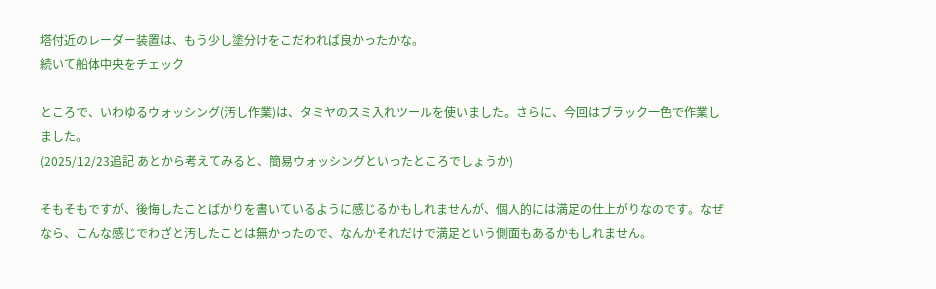塔付近のレーダー装置は、もう少し塗分けをこだわれば良かったかな。
続いて船体中央をチェック

ところで、いわゆるウォッシング(汚し作業)は、タミヤのスミ入れツールを使いました。さらに、今回はブラック一色で作業しました。
(2025/12/23追記 あとから考えてみると、簡易ウォッシングといったところでしょうか)

そもそもですが、後悔したことばかりを書いているように感じるかもしれませんが、個人的には満足の仕上がりなのです。なぜなら、こんな感じでわざと汚したことは無かったので、なんかそれだけで満足という側面もあるかもしれません。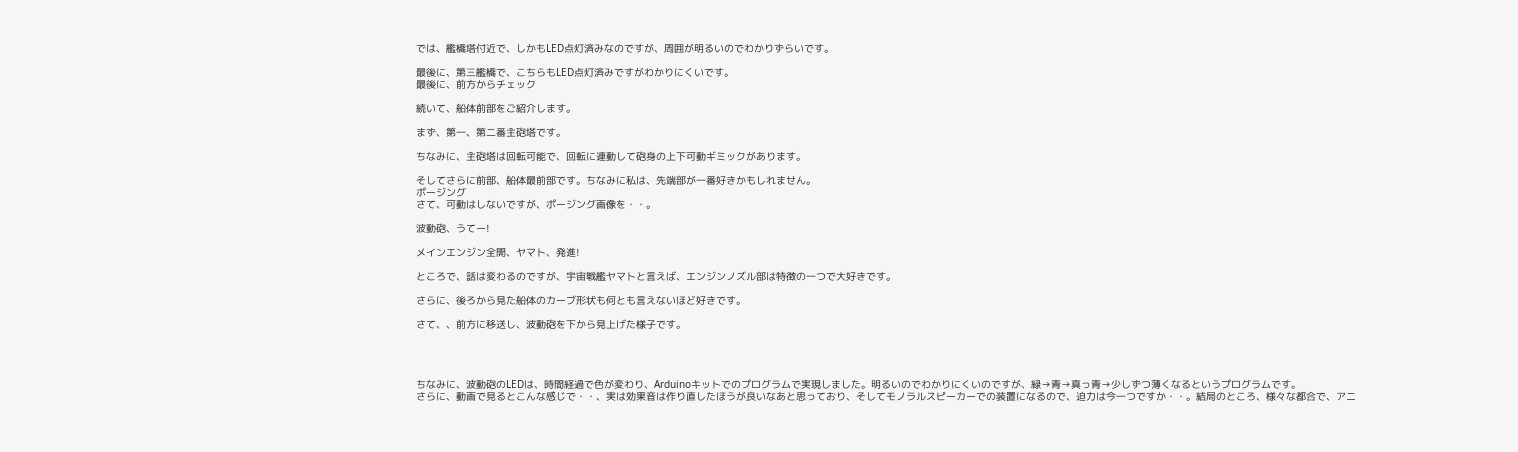では、艦橋塔付近で、しかもLED点灯済みなのですが、周囲が明るいのでわかりずらいです。

最後に、第三艦橋で、こちらもLED点灯済みですがわかりにくいです。
最後に、前方からチェック

続いて、船体前部をご紹介します。

まず、第一、第二番主砲塔です。

ちなみに、主砲塔は回転可能で、回転に連動して砲身の上下可動ギミックがあります。

そしてさらに前部、船体最前部です。ちなみに私は、先端部が一番好きかもしれません。
ポージング
さて、可動はしないですが、ポージング画像を・・。

波動砲、うてー!

メインエンジン全開、ヤマト、発進!

ところで、話は変わるのですが、宇宙戦艦ヤマトと言えば、エンジンノズル部は特徴の一つで大好きです。

さらに、後ろから見た船体のカーブ形状も何とも言えないほど好きです。

さて、、前方に移送し、波動砲を下から見上げた様子です。




ちなみに、波動砲のLEDは、時間経過で色が変わり、Arduinoキットでのプログラムで実現しました。明るいのでわかりにくいのですが、緑→青→真っ青→少しずつ薄くなるというプログラムです。
さらに、動画で見るとこんな感じで・・、実は効果音は作り直したほうが良いなあと思っており、そしてモノラルスピーカーでの装置になるので、迫力は今一つですか・・。結局のところ、様々な都合で、アニ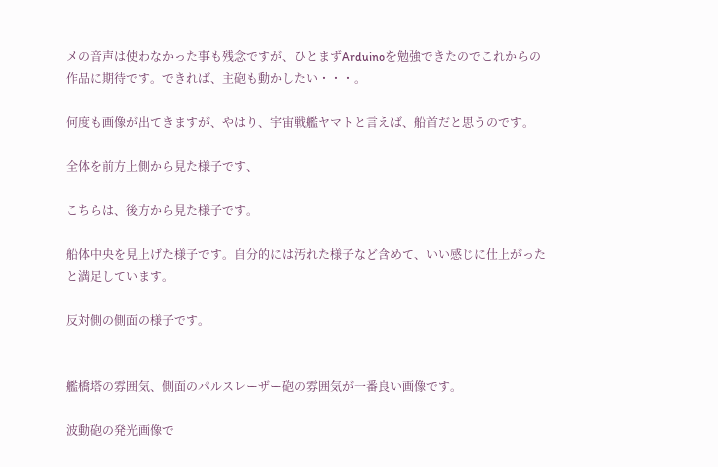メの音声は使わなかった事も残念ですが、ひとまずArduinoを勉強できたのでこれからの作品に期待です。できれば、主砲も動かしたい・・・。

何度も画像が出てきますが、やはり、宇宙戦艦ヤマトと言えば、船首だと思うのです。

全体を前方上側から見た様子です、

こちらは、後方から見た様子です。

船体中央を見上げた様子です。自分的には汚れた様子など含めて、いい感じに仕上がったと満足しています。

反対側の側面の様子です。


艦橋塔の雰囲気、側面のパルスレーザー砲の雰囲気が一番良い画像です。

波動砲の発光画像で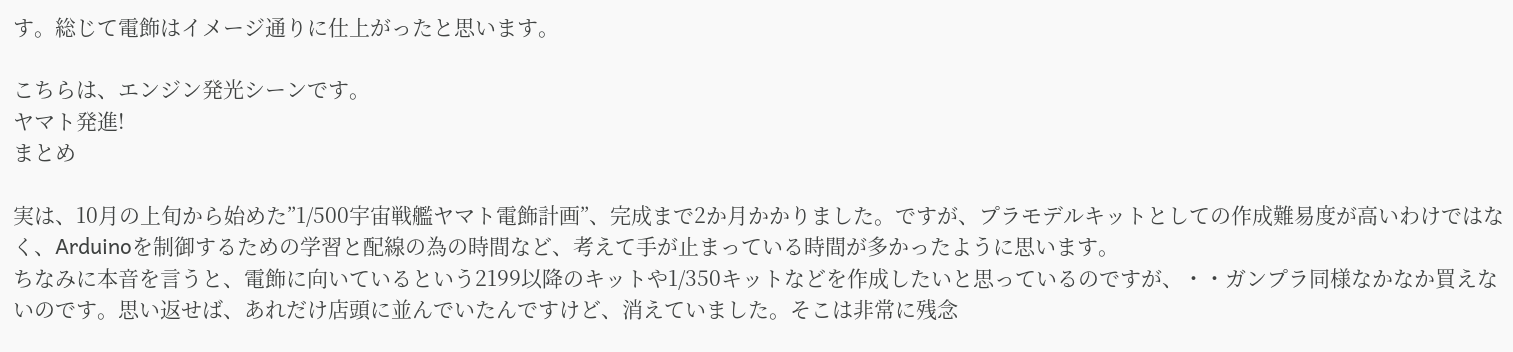す。総じて電飾はイメージ通りに仕上がったと思います。

こちらは、エンジン発光シーンです。
ヤマト発進!
まとめ

実は、10月の上旬から始めた”1/500宇宙戦艦ヤマト電飾計画”、完成まで2か月かかりました。ですが、プラモデルキットとしての作成難易度が高いわけではなく、Arduinoを制御するための学習と配線の為の時間など、考えて手が止まっている時間が多かったように思います。
ちなみに本音を言うと、電飾に向いているという2199以降のキットや1/350キットなどを作成したいと思っているのですが、・・ガンプラ同様なかなか買えないのです。思い返せば、あれだけ店頭に並んでいたんですけど、消えていました。そこは非常に残念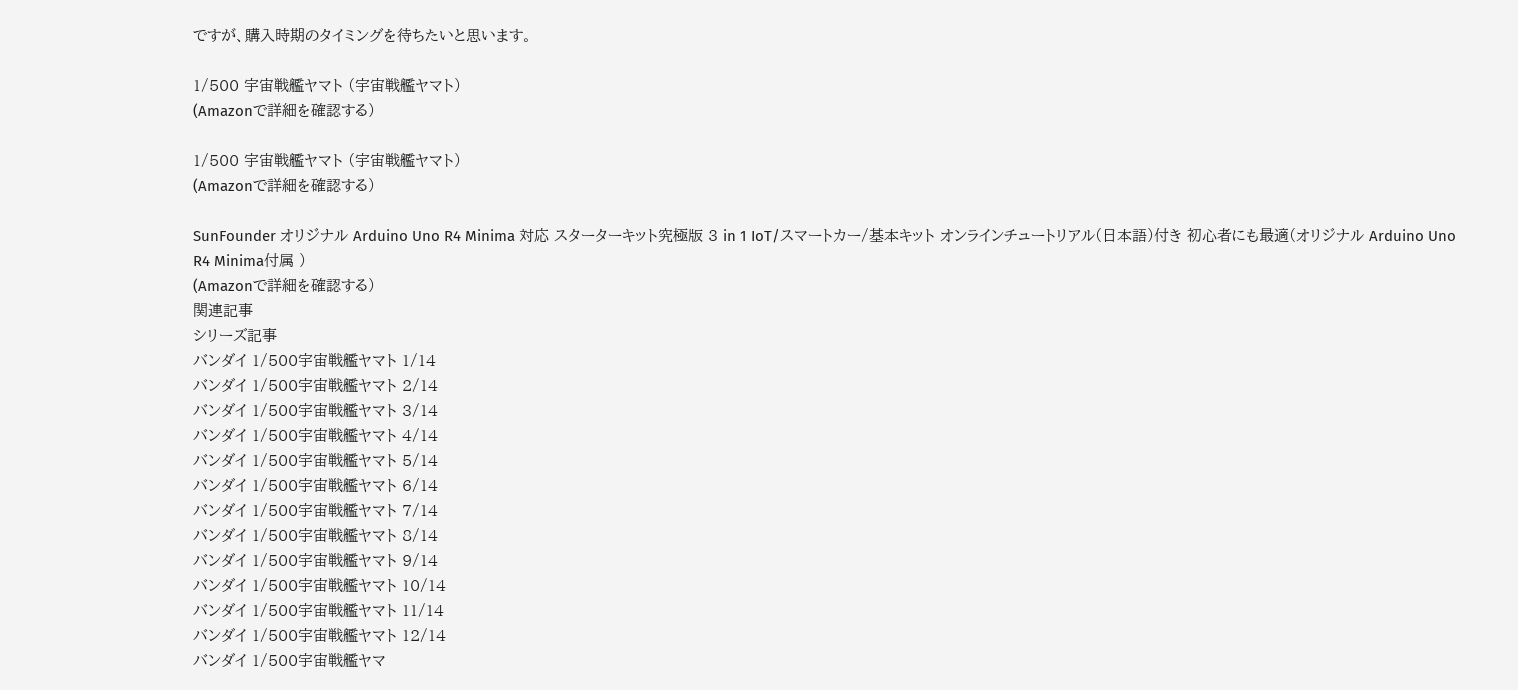ですが、購入時期のタイミングを待ちたいと思います。

1/500 宇宙戦艦ヤマト (宇宙戦艦ヤマト)
(Amazonで詳細を確認する)

1/500 宇宙戦艦ヤマト (宇宙戦艦ヤマト)
(Amazonで詳細を確認する)

SunFounder オリジナル Arduino Uno R4 Minima 対応 スターターキット究極版 3 in 1 IoT/スマートカー/基本キット オンラインチュートリアル(日本語)付き 初心者にも最適(オリジナル Arduino Uno R4 Minima付属 )
(Amazonで詳細を確認する)
関連記事
シリーズ記事
バンダイ 1/500宇宙戦艦ヤマト 1/14
バンダイ 1/500宇宙戦艦ヤマト 2/14
バンダイ 1/500宇宙戦艦ヤマト 3/14
バンダイ 1/500宇宙戦艦ヤマト 4/14
バンダイ 1/500宇宙戦艦ヤマト 5/14
バンダイ 1/500宇宙戦艦ヤマト 6/14
バンダイ 1/500宇宙戦艦ヤマト 7/14
バンダイ 1/500宇宙戦艦ヤマト 8/14
バンダイ 1/500宇宙戦艦ヤマト 9/14
バンダイ 1/500宇宙戦艦ヤマト 10/14
バンダイ 1/500宇宙戦艦ヤマト 11/14
バンダイ 1/500宇宙戦艦ヤマト 12/14
バンダイ 1/500宇宙戦艦ヤマ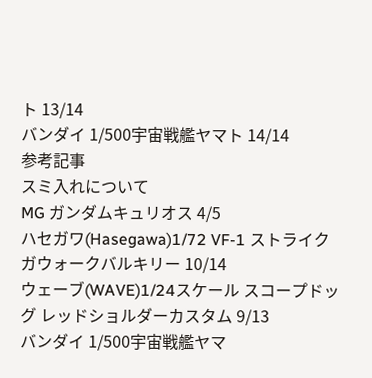ト 13/14
バンダイ 1/500宇宙戦艦ヤマト 14/14
参考記事
スミ入れについて
MG ガンダムキュリオス 4/5
ハセガワ(Hasegawa)1/72 VF-1 ストライクガウォークバルキリー 10/14
ウェーブ(WAVE)1/24スケール スコープドッグ レッドショルダーカスタム 9/13
バンダイ 1/500宇宙戦艦ヤマ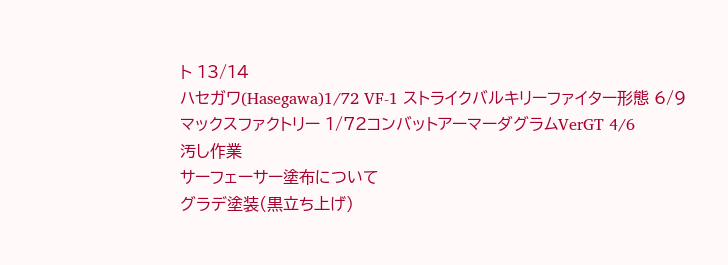ト 13/14
ハセガワ(Hasegawa)1/72 VF-1 ストライクバルキリーファイター形態 6/9
マックスファクトリー 1/72コンバットアーマーダグラムVerGT 4/6
汚し作業
サーフェーサー塗布について
グラデ塗装(黒立ち上げ)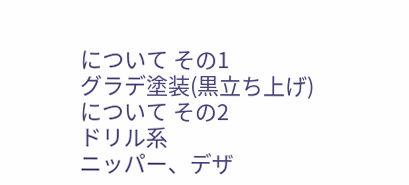について その1
グラデ塗装(黒立ち上げ)について その2
ドリル系
ニッパー、デザ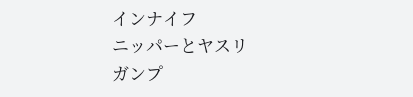インナイフ
ニッパーとヤスリ
ガンプ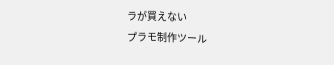ラが買えない
プラモ制作ツール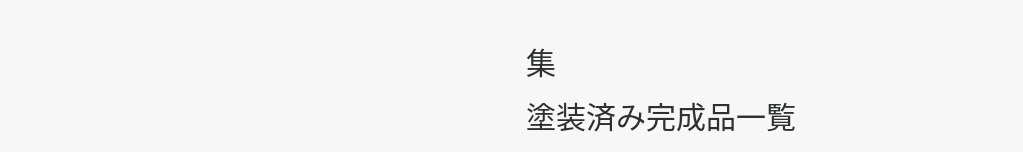集
塗装済み完成品一覧